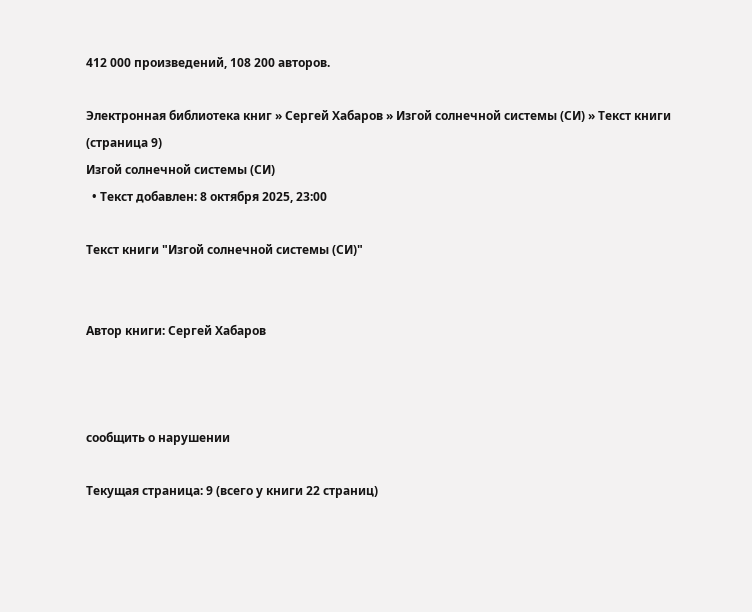412 000 произведений, 108 200 авторов.

Электронная библиотека книг » Сергей Хабаров » Изгой солнечной системы (СИ) » Текст книги (страница 9)
Изгой солнечной системы (СИ)
  • Текст добавлен: 8 октября 2025, 23:00

Текст книги "Изгой солнечной системы (СИ)"


Автор книги: Сергей Хабаров



сообщить о нарушении

Текущая страница: 9 (всего у книги 22 страниц)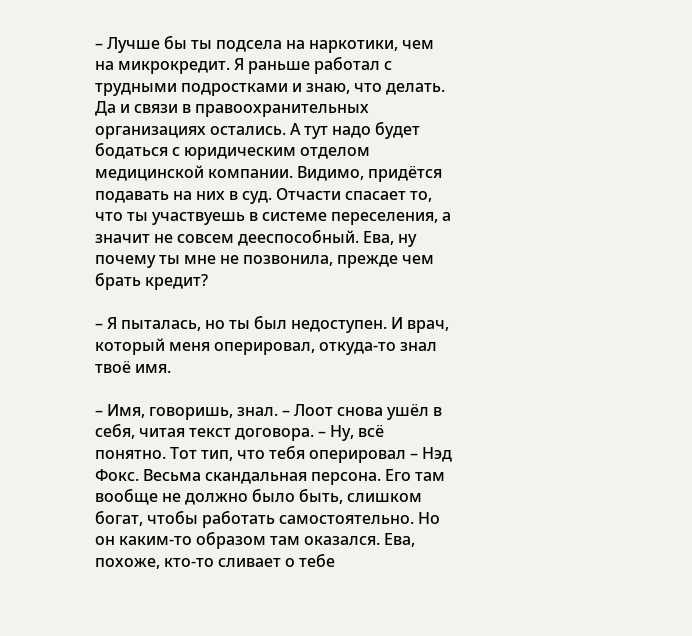– Лучше бы ты подсела на наркотики, чем на микрокредит. Я раньше работал с трудными подростками и знаю, что делать. Да и связи в правоохранительных организациях остались. А тут надо будет бодаться с юридическим отделом медицинской компании. Видимо, придётся подавать на них в суд. Отчасти спасает то, что ты участвуешь в системе переселения, а значит не совсем дееспособный. Ева, ну почему ты мне не позвонила, прежде чем брать кредит?

– Я пыталась, но ты был недоступен. И врач, который меня оперировал, откуда-то знал твоё имя.

– Имя, говоришь, знал. – Лоот снова ушёл в себя, читая текст договора. – Ну, всë понятно. Тот тип, что тебя оперировал – Нэд Фокс. Весьма скандальная персона. Его там вообще не должно было быть, слишком богат, чтобы работать самостоятельно. Но он каким-то образом там оказался. Ева, похоже, кто-то сливает о тебе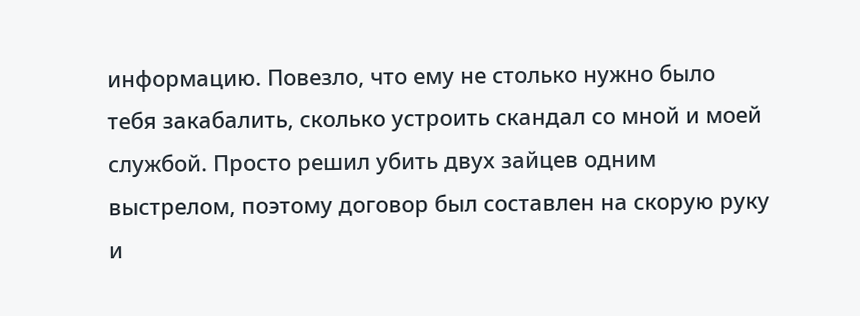информацию. Повезло, что ему не столько нужно было тебя закабалить, сколько устроить скандал со мной и моей службой. Просто решил убить двух зайцев одним выстрелом, поэтому договор был составлен на скорую руку и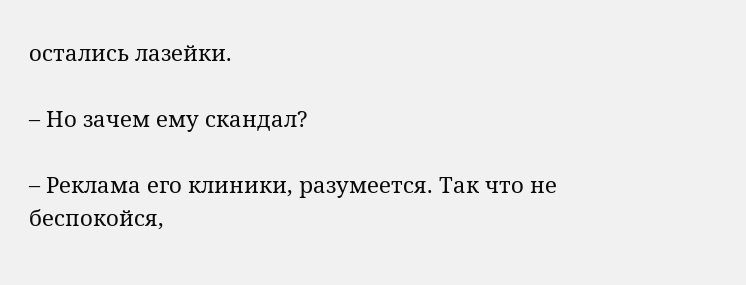остались лазейки.

– Но зачем ему скандал?

– Реклама его клиники, разумеется. Так что не беспокойся,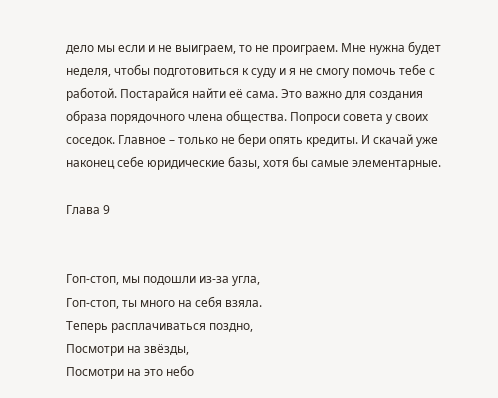дело мы если и не выиграем, то не проиграем. Мне нужна будет неделя, чтобы подготовиться к суду и я не смогу помочь тебе с работой. Постарайся найти её сама. Это важно для создания образа порядочного члена общества. Попроси совета у своих соседок. Главное – только не бери опять кредиты. И скачай уже наконец себе юридические базы, хотя бы самые элементарные.

Глава 9


Гоп-стоп, мы подошли из-за угла,
Гоп-стоп, ты много на себя взяла.
Теперь расплачиваться поздно,
Посмотри на звёзды,
Посмотри на это небо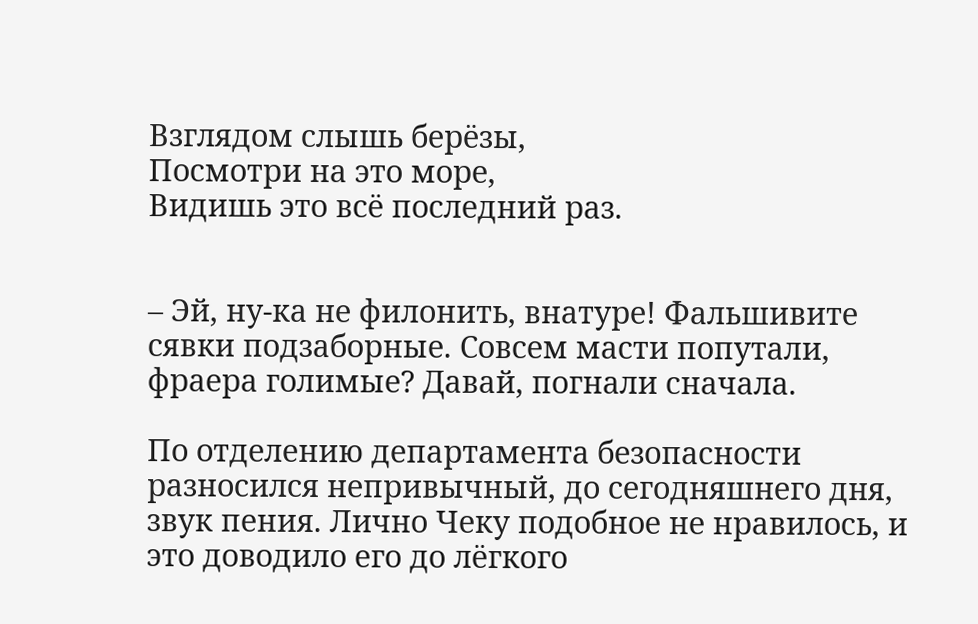Взглядом слышь берёзы,
Посмотри на это море,
Видишь это всё последний раз.


– Эй, ну-ка не филонить, внатуре! Фальшивите сявки подзаборные. Совсем масти попутали, фраера голимые? Давай, погнали сначала.

По отделению департамента безопасности разносился непривычный, до сегодняшнего дня, звук пения. Лично Чеку подобное не нравилось, и это доводило его до лёгкого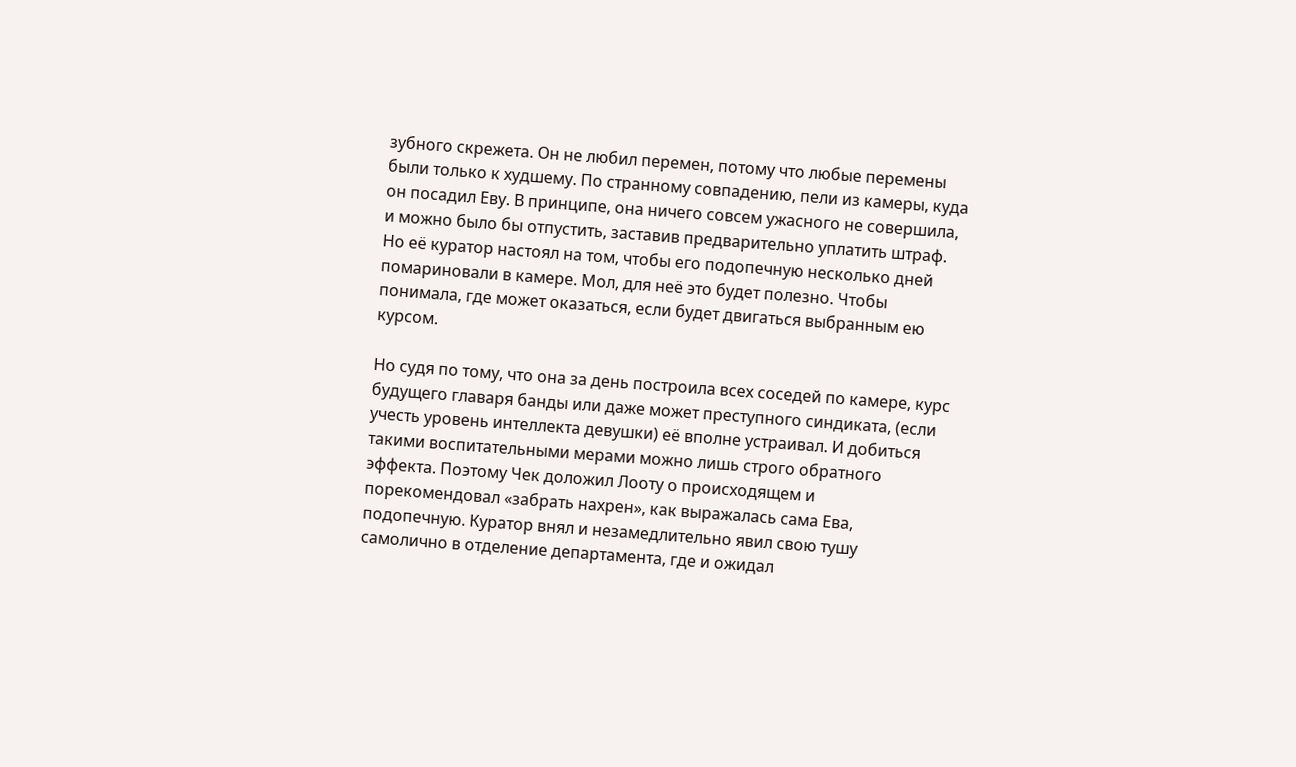зубного скрежета. Он не любил перемен, потому что любые перемены были только к худшему. По странному совпадению, пели из камеры, куда он посадил Еву. В принципе, она ничего совсем ужасного не совершила, и можно было бы отпустить, заставив предварительно уплатить штраф. Но её куратор настоял на том, чтобы его подопечную несколько дней помариновали в камере. Мол, для неё это будет полезно. Чтобы понимала, где может оказаться, если будет двигаться выбранным ею курсом.

Но судя по тому, что она за день построила всех соседей по камере, курс будущего главаря банды или даже может преступного синдиката, (если учесть уровень интеллекта девушки) её вполне устраивал. И добиться такими воспитательными мерами можно лишь строго обратного эффекта. Поэтому Чек доложил Лооту о происходящем и порекомендовал «забрать нахрен», как выражалась сама Ева, подопечную. Куратор внял и незамедлительно явил свою тушу самолично в отделение департамента, где и ожидал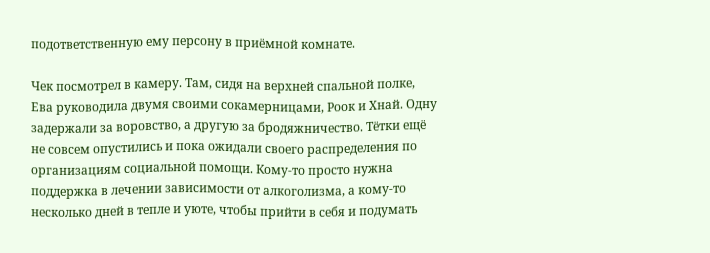подответственную ему персону в приёмной комнате.

Чек посмотрел в камеру. Там, сидя на верхней спальной полке, Ева руководила двумя своими сокамерницами, Роок и Хнай. Одну задержали за воровство, а другую за бродяжничество. Тётки ещё не совсем опустились и пока ожидали своего распределения по организациям социальной помощи. Кому-то просто нужна поддержка в лечении зависимости от алкоголизма, а кому-то несколько дней в тепле и уюте, чтобы прийти в себя и подумать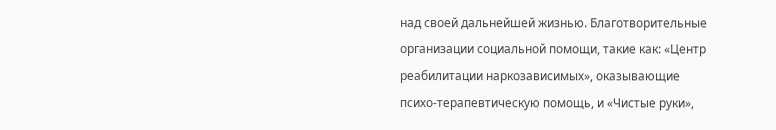над своей дальнейшей жизнью. Благотворительные организации социальной помощи, такие как: «Центр реабилитации наркозависимых», оказывающие психо-терапевтическую помощь, и «Чистые руки»,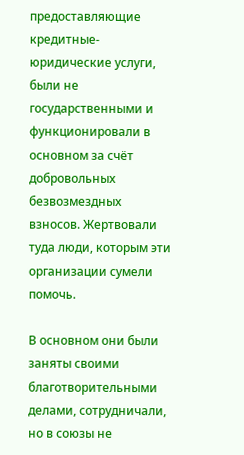предоставляющие кредитные-юридические услуги, были не государственными и функционировали в основном за счёт добровольных безвозмездных взносов. Жертвовали туда люди, которым эти организации сумели помочь.

В основном они были заняты своими благотворительными делами, сотрудничали, но в союзы не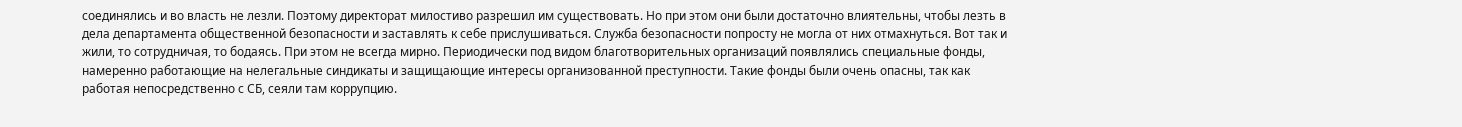соединялись и во власть не лезли. Поэтому директорат милостиво разрешил им существовать. Но при этом они были достаточно влиятельны, чтобы лезть в дела департамента общественной безопасности и заставлять к себе прислушиваться. Служба безопасности попросту не могла от них отмахнуться. Вот так и жили, то сотрудничая, то бодаясь. При этом не всегда мирно. Периодически под видом благотворительных организаций появлялись специальные фонды, намеренно работающие на нелегальные синдикаты и защищающие интересы организованной преступности. Такие фонды были очень опасны, так как работая непосредственно с СБ, сеяли там коррупцию.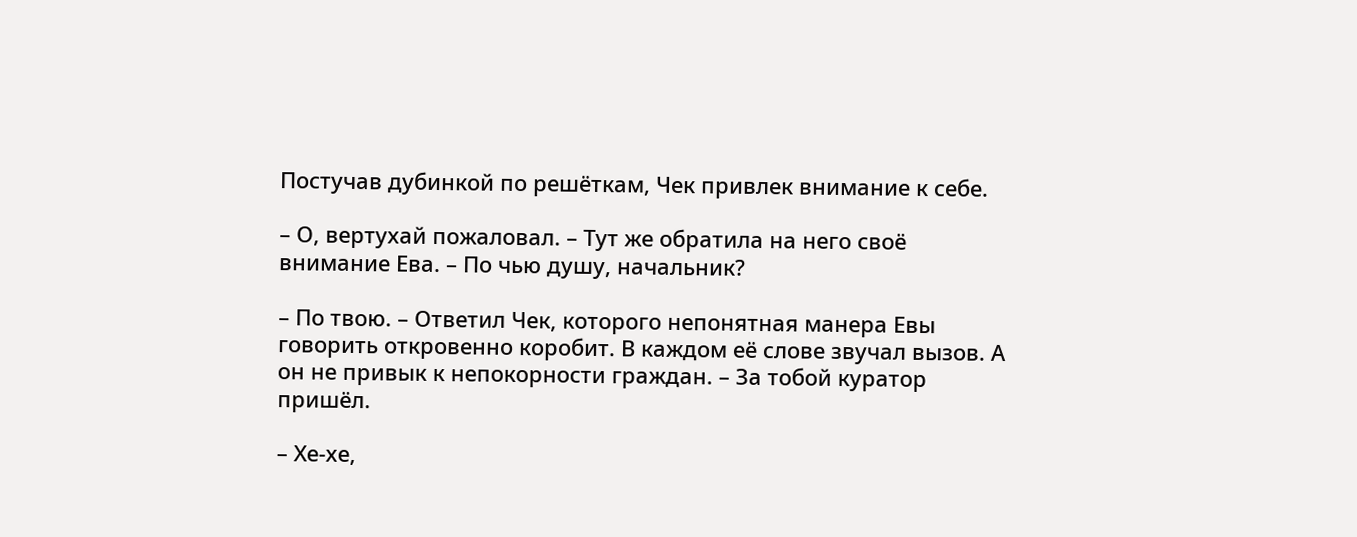Постучав дубинкой по решёткам, Чек привлек внимание к себе.

– О, вертухай пожаловал. – Тут же обратила на него своё внимание Ева. – По чью душу, начальник?

– По твою. – Ответил Чек, которого непонятная манера Евы говорить откровенно коробит. В каждом её слове звучал вызов. А он не привык к непокорности граждан. – За тобой куратор пришёл.

– Хе-хе,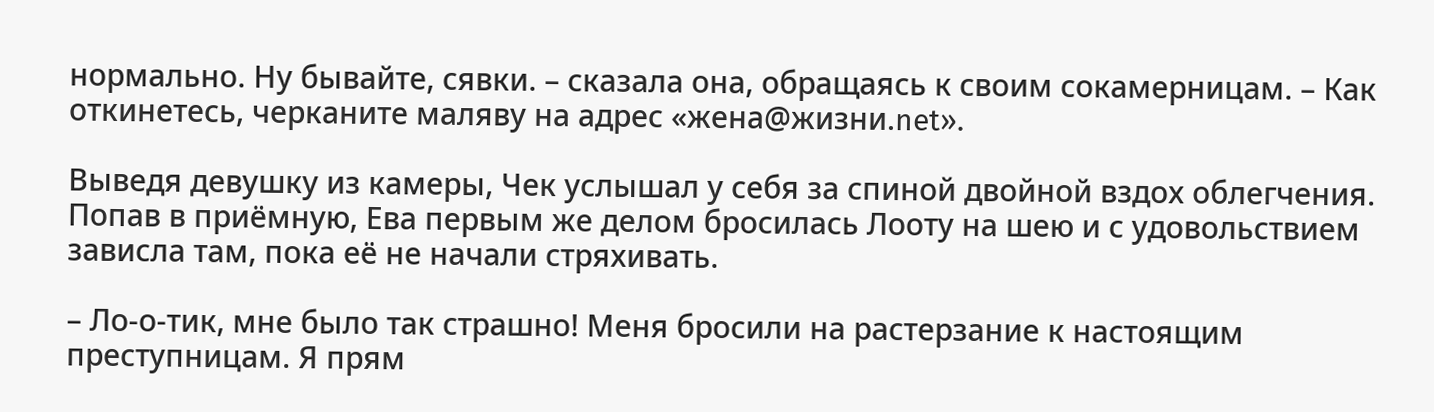нормально. Ну бывайте, сявки. – сказала она, обращаясь к своим сокамерницам. – Как откинетесь, черканите маляву на адрес «жена@жизни.net».

Выведя девушку из камеры, Чек услышал у себя за спиной двойной вздох облегчения. Попав в приёмную, Ева первым же делом бросилась Лооту на шею и с удовольствием зависла там, пока её не начали стряхивать.

– Ло-о-тик, мне было так страшно! Меня бросили на растерзание к настоящим преступницам. Я прям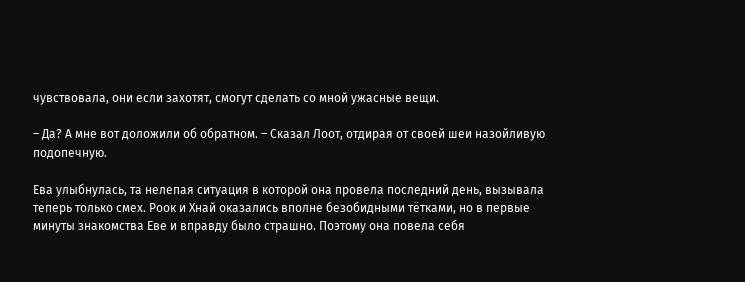чувствовала, они если захотят, смогут сделать со мной ужасные вещи.

– Да? А мне вот доложили об обратном. – Сказал Лоот, отдирая от своей шеи назойливую подопечную.

Ева улыбнулась, та нелепая ситуация в которой она провела последний день, вызывала теперь только смех. Роок и Хнай оказались вполне безобидными тётками, но в первые минуты знакомства Еве и вправду было страшно. Поэтому она повела себя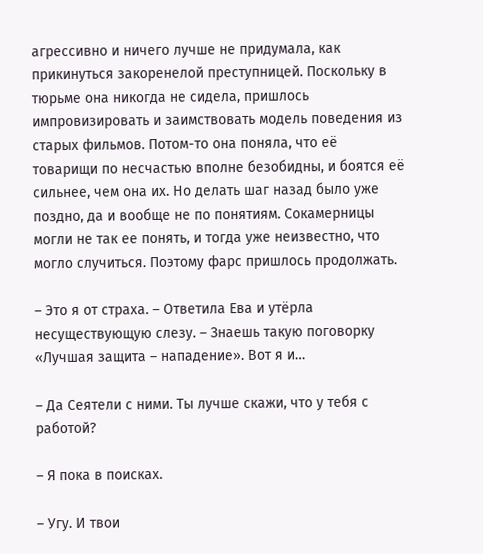агрессивно и ничего лучше не придумала, как прикинуться закоренелой преступницей. Поскольку в тюрьме она никогда не сидела, пришлось импровизировать и заимствовать модель поведения из старых фильмов. Потом-то она поняла, что её товарищи по несчастью вполне безобидны, и боятся её сильнее, чем она их. Но делать шаг назад было уже поздно, да и вообще не по понятиям. Сокамерницы могли не так ее понять, и тогда уже неизвестно, что могло случиться. Поэтому фарс пришлось продолжать.

– Это я от страха. – Ответила Ева и утёрла несуществующую слезу. – Знаешь такую поговорку «Лучшая защита – нападение». Вот я и…

– Да Сеятели с ними. Ты лучше скажи, что у тебя с работой?

– Я пока в поисках.

– Угу. И твои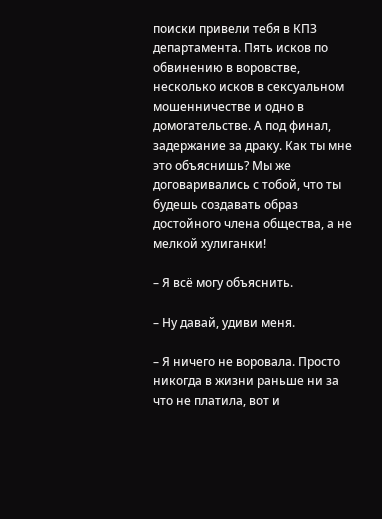поиски привели тебя в КПЗ департамента. Пять исков по обвинению в воровстве, несколько исков в сексуальном мошенничестве и одно в домогательстве. А под финал, задержание за драку. Как ты мне это объяснишь? Мы же договаривались с тобой, что ты будешь создавать образ достойного члена общества, а не мелкой хулиганки!

– Я всё могу объяснить.

– Ну давай, удиви меня.

– Я ничего не воровала. Просто никогда в жизни раньше ни за что не платила, вот и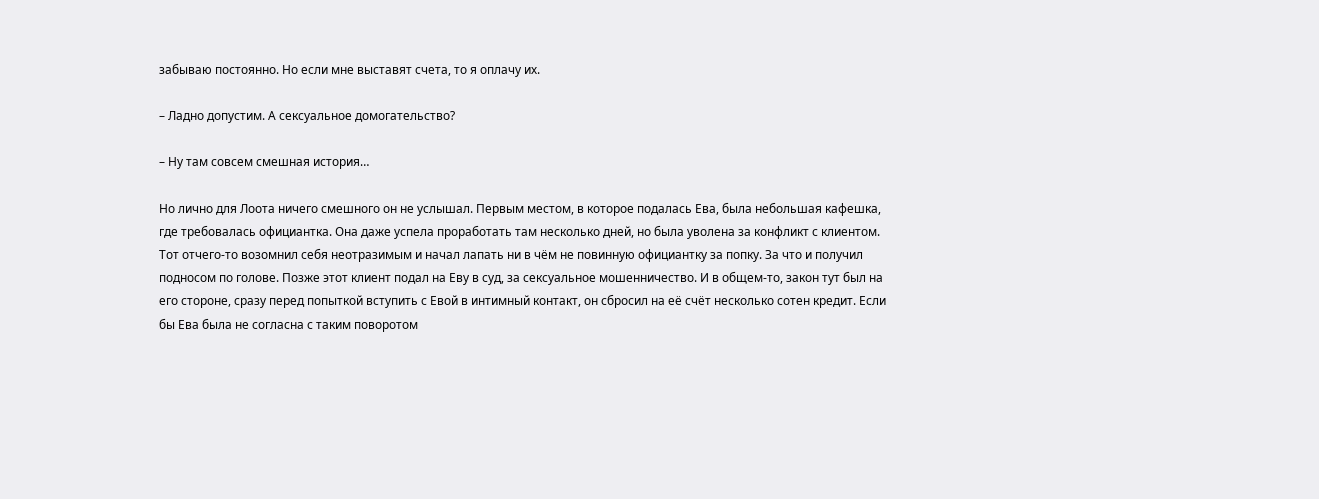забываю постоянно. Но если мне выставят счета, то я оплачу их.

– Ладно допустим. А сексуальное домогательство?

– Ну там совсем смешная история…

Но лично для Лоота ничего смешного он не услышал. Первым местом, в которое подалась Ева, была небольшая кафешка, где требовалась официантка. Она даже успела проработать там несколько дней, но была уволена за конфликт с клиентом. Тот отчего-то возомнил себя неотразимым и начал лапать ни в чём не повинную официантку за попку. За что и получил подносом по голове. Позже этот клиент подал на Еву в суд, за сексуальное мошенничество. И в общем-то, закон тут был на его стороне, сразу перед попыткой вступить с Евой в интимный контакт, он сбросил на её счёт несколько сотен кредит. Если бы Ева была не согласна с таким поворотом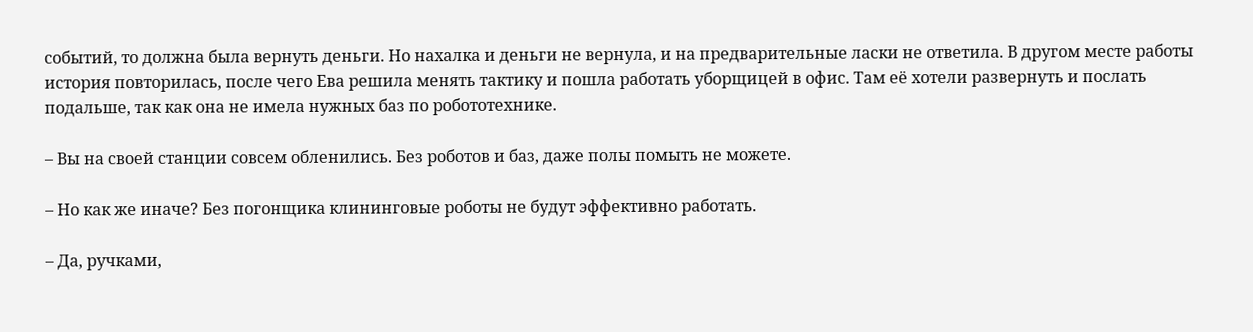событий, то должна была вернуть деньги. Но нахалка и деньги не вернула, и на предварительные ласки не ответила. В другом месте работы история повторилась, после чего Ева решила менять тактику и пошла работать уборщицей в офис. Там её хотели развернуть и послать подальше, так как она не имела нужных баз по робототехнике.

– Вы на своей станции совсем обленились. Без роботов и баз, даже полы помыть не можете.

– Но как же иначе? Без погонщика клининговые роботы не будут эффективно работать.

– Да, ручками,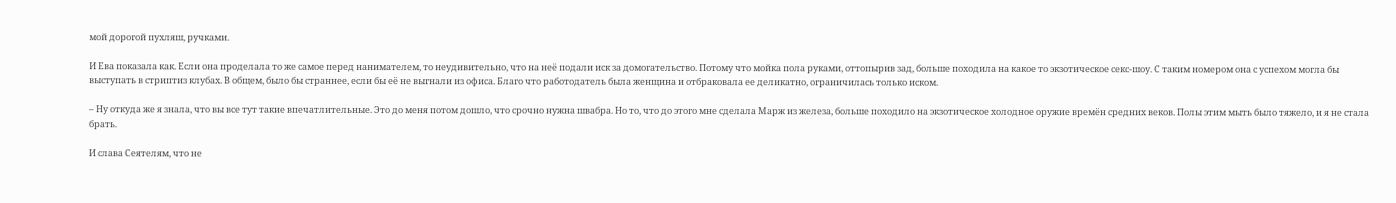мой дорогой пухляш, ручками.

И Ева показала как. Если она проделала то же самое перед нанимателем, то неудивительно, что на неё подали иск за домогательство. Потому что мойка пола руками, оттопырив зад, больше походила на какое то экзотическое секс-шоу. С таким номером она с успехом могла бы выступать в стриптиз клубах. В общем, было бы страннее, если бы её не выгнали из офиса. Благо что работодатель была женщина и отбраковала ее деликатно, ограничилась только иском.

– Ну откуда же я знала, что вы все тут такие впечатлительные. Это до меня потом дошло, что срочно нужна швабра. Но то, что до этого мне сделала Марж из железа, больше походило на экзотическое холодное оружие времён средних веков. Полы этим мыть было тяжело, и я не стала брать.

И слава Сеятелям, что не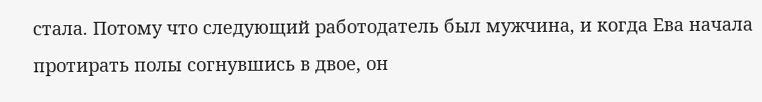стала. Потому что следующий работодатель был мужчина, и когда Ева начала протирать полы согнувшись в двое, он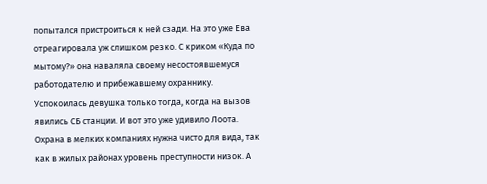попытался пристроиться к ней сзади. На это уже Ева отреагировала уж слишком резко. С криком «Куда по мытому?» она наваляла своему несостоявшемуся работодателю и прибежавшему охраннику. Успокоилась девушка только тогда, когда на вызов явились СБ станции. И вот это уже удивило Лоота. Охрана в мелких компаниях нужна чисто для вида, так как в жилых районах уровень преступности низок. А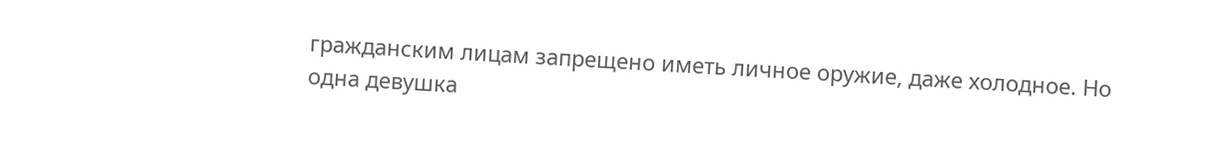гражданским лицам запрещено иметь личное оружие, даже холодное. Но одна девушка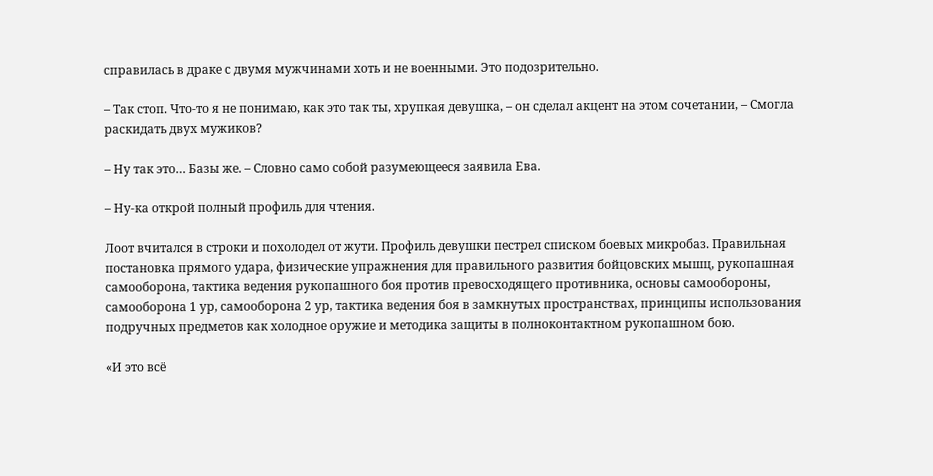справилась в драке с двумя мужчинами хоть и не военными. Это подозрительно.

– Так стоп. Что-то я не понимаю, как это так ты, хрупкая девушка, – он сделал акцент на этом сочетании, – Смогла раскидать двух мужиков?

– Ну так это… Базы же. – Словно само собой разумеющееся заявила Ева.

– Ну-ка открой полный профиль для чтения.

Лоот вчитался в строки и похолодел от жути. Профиль девушки пестрел списком боевых микробаз. Правильная постановка прямого удара, физические упражнения для правильного развития бойцовских мышц, рукопашная самооборона, тактика ведения рукопашного боя против превосходящего противника, основы самообороны, самооборона 1 ур, самооборона 2 ур, тактика ведения боя в замкнутых пространствах, принципы использования подручных предметов как холодное оружие и методика защиты в полноконтактном рукопашном бою.

«И это всё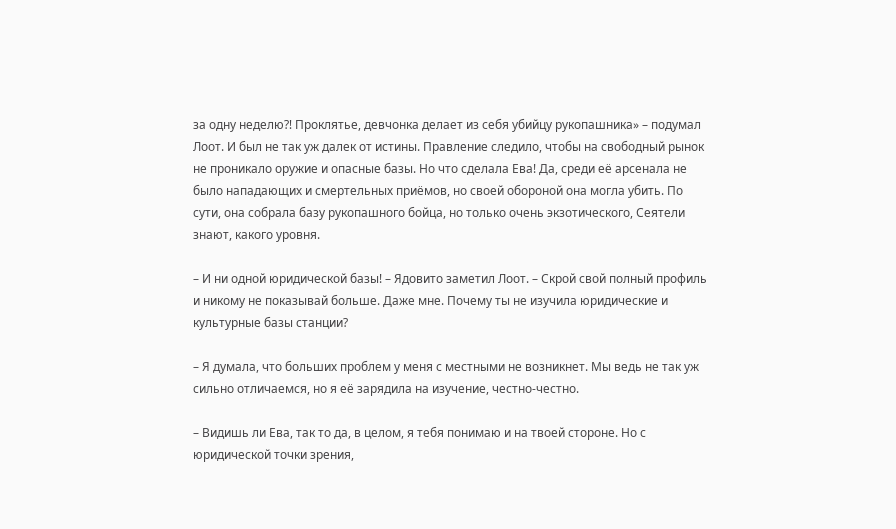за одну неделю⁈ Проклятье, девчонка делает из себя убийцу рукопашника» – подумал Лоот. И был не так уж далек от истины. Правление следило, чтобы на свободный рынок не проникало оружие и опасные базы. Но что сделала Ева! Да, среди её арсенала не было нападающих и смертельных приёмов, но своей обороной она могла убить. По сути, она собрала базу рукопашного бойца, но только очень экзотического, Сеятели знают, какого уровня.

– И ни одной юридической базы! – Ядовито заметил Лоот. – Скрой свой полный профиль и никому не показывай больше. Даже мне. Почему ты не изучила юридические и культурные базы станции?

– Я думала, что больших проблем у меня с местными не возникнет. Мы ведь не так уж сильно отличаемся, но я её зарядила на изучение, честно-честно.

– Видишь ли Ева, так то да, в целом, я тебя понимаю и на твоей стороне. Но с юридической точки зрения,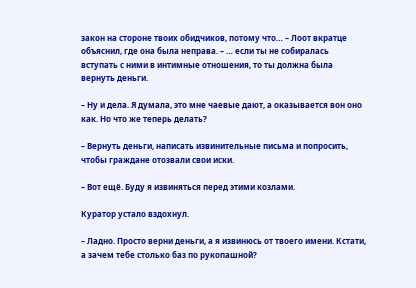закон на стороне твоих обидчиков, потому что… – Лоот вкратце объяснил, где она была неправа. – … если ты не собиралась вступать с ними в интимные отношения, то ты должна была вернуть деньги.

– Ну и дела. Я думала, это мне чаевые дают, а оказывается вон оно как. Но что же теперь делать?

– Вернуть деньги, написать извинительные письма и попросить, чтобы граждане отозвали свои иски.

– Вот ещё. Буду я извиняться перед этими козлами.

Куратор устало вздохнул.

– Ладно. Просто верни деньги, а я извинюсь от твоего имени. Кстати, а зачем тебе столько баз по рукопашной?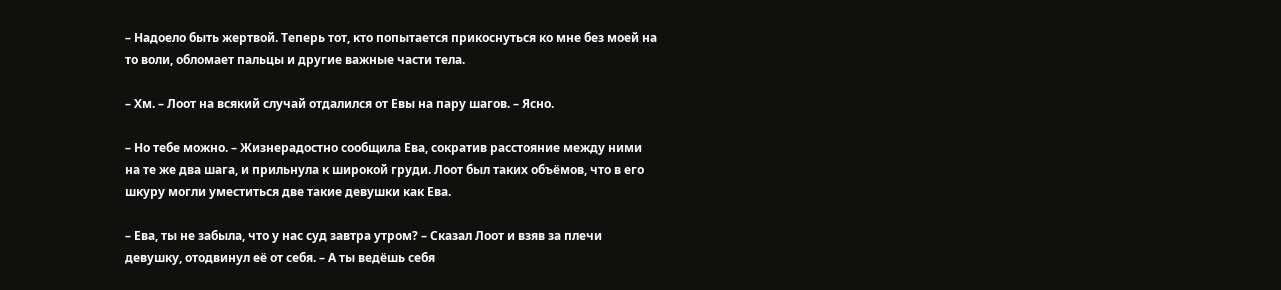– Надоело быть жертвой. Теперь тот, кто попытается прикоснуться ко мне без моей на то воли, обломает пальцы и другие важные части тела.

– Хм. – Лоот на всякий случай отдалился от Евы на пару шагов. – Ясно.

– Но тебе можно. – Жизнерадостно сообщила Ева, сократив расстояние между ними на те же два шага, и прильнула к широкой груди. Лоот был таких объёмов, что в его шкуру могли уместиться две такие девушки как Ева.

– Ева, ты не забыла, что у нас суд завтра утром? – Сказал Лоот и взяв за плечи девушку, отодвинул её от себя. – А ты ведёшь себя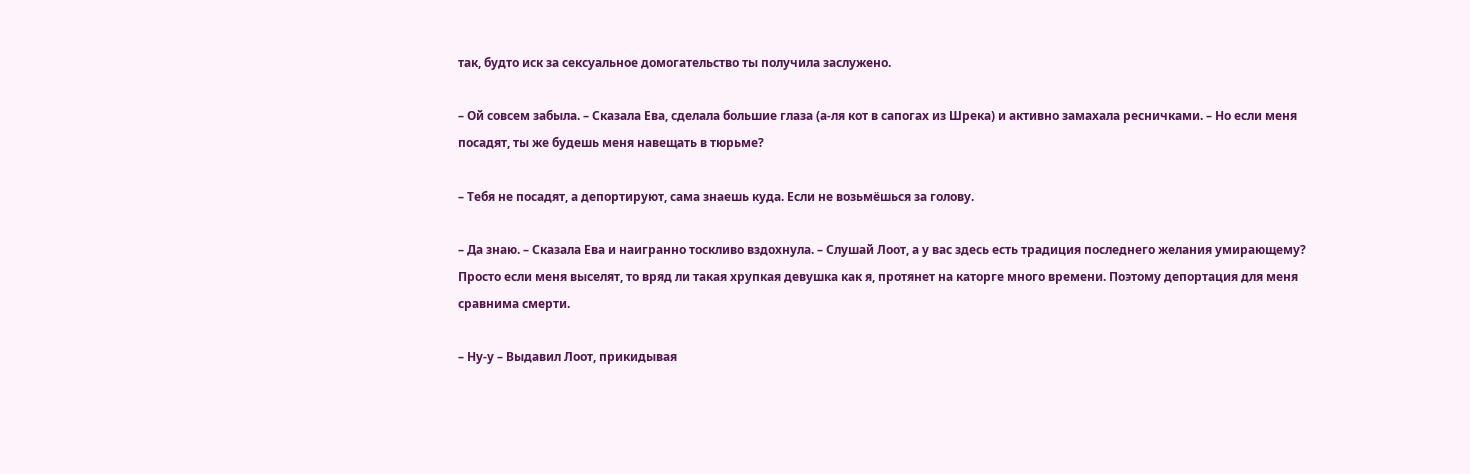так, будто иск за сексуальное домогательство ты получила заслужено.

– Ой совсем забыла. – Сказала Ева, сделала большие глаза (а-ля кот в сапогах из Шрека) и активно замахала ресничками. – Но если меня посадят, ты же будешь меня навещать в тюрьме?

– Тебя не посадят, а депортируют, сама знаешь куда. Если не возьмёшься за голову.

– Да знаю. – Сказала Ева и наигранно тоскливо вздохнула. – Слушай Лоот, а у вас здесь есть традиция последнего желания умирающему? Просто если меня выселят, то вряд ли такая хрупкая девушка как я, протянет на каторге много времени. Поэтому депортация для меня сравнима смерти.

– Ну-у – Выдавил Лоот, прикидывая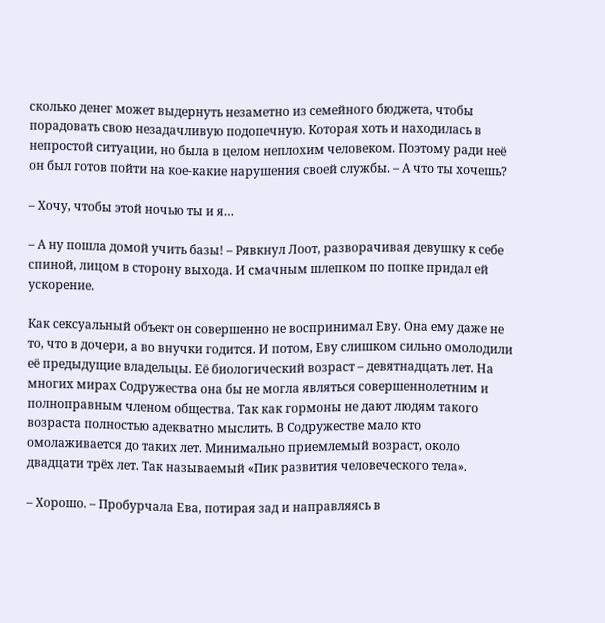сколько денег может выдернуть незаметно из семейного бюджета, чтобы порадовать свою незадачливую подопечную. Которая хоть и находилась в непростой ситуации, но была в целом неплохим человеком. Поэтому ради неё он был готов пойти на кое-какие нарушения своей службы. – А что ты хочешь?

– Хочу, чтобы этой ночью ты и я…

– А ну пошла домой учить базы! – Рявкнул Лоот, разворачивая девушку к себе спиной, лицом в сторону выхода. И смачным шлепком по попке придал ей ускорение.

Как сексуальный объект он совершенно не воспринимал Еву. Она ему даже не то, что в дочери, а во внучки годится. И потом, Еву слишком сильно омолодили её предыдущие владельцы. Её биологический возраст – девятнадцать лет. На многих мирах Содружества она бы не могла являться совершеннолетним и полноправным членом общества. Так как гормоны не дают людям такого возраста полностью адекватно мыслить. В Содружестве мало кто омолаживается до таких лет. Минимально приемлемый возраст, около двадцати трёх лет. Так называемый «Пик развития человеческого тела».

– Хорошо. – Пробурчала Ева, потирая зад и направляясь в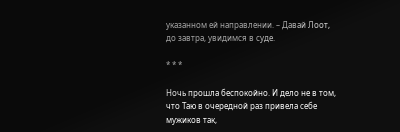указанном ей направлении. – Давай Лоот, до завтра, увидимся в суде.

* * *

Ночь прошла беспокойно. И дело не в том, что Таю в очередной раз привела себе мужиков так,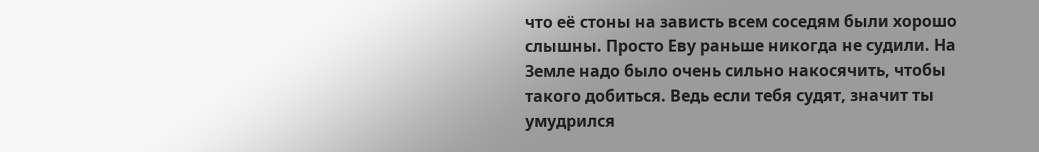что еë стоны на зависть всем соседям были хорошо слышны. Просто Еву раньше никогда не судили. На Земле надо было очень сильно накосячить, чтобы такого добиться. Ведь если тебя судят, значит ты умудрился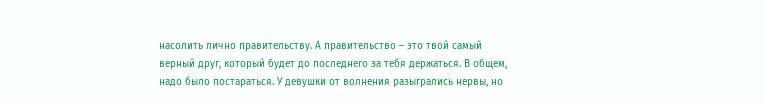насолить лично правительству. А правительство – это твой самый верный друг, который будет до последнего за тебя держаться. В общем, надо было постараться. У девушки от волнения разыгрались нервы, но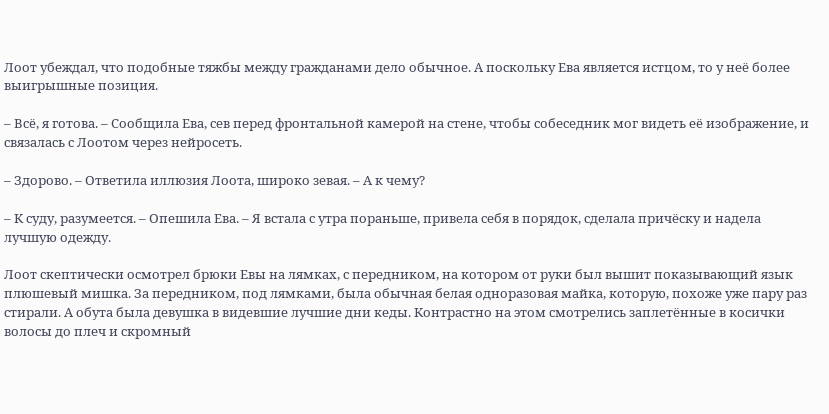Лоот убеждал, что подобные тяжбы между гражданами дело обычное. А поскольку Ева является истцом, то у неё более выигрышные позиция.

– Всë, я готова. – Сообщила Ева, сев перед фронтальной камерой на стене, чтобы собеседник мог видеть еë изображение, и связалась с Лоотом через нейросеть.

– Здорово. – Ответила иллюзия Лоота, широко зевая. – А к чему?

– К суду, разумеется. – Опешила Ева. – Я встала с утра пораньше, привела себя в порядок, сделала причёску и надела лучшую одежду.

Лоот скептически осмотрел брюки Евы на лямках, с передником, на котором от руки был вышит показывающий язык плюшевый мишка. За передником, под лямками, была обычная белая одноразовая майка, которую, похоже уже пару раз стирали. А обута была девушка в видевшие лучшие дни кеды. Контрастно на этом смотрелись заплетённые в косички волосы до плеч и скромный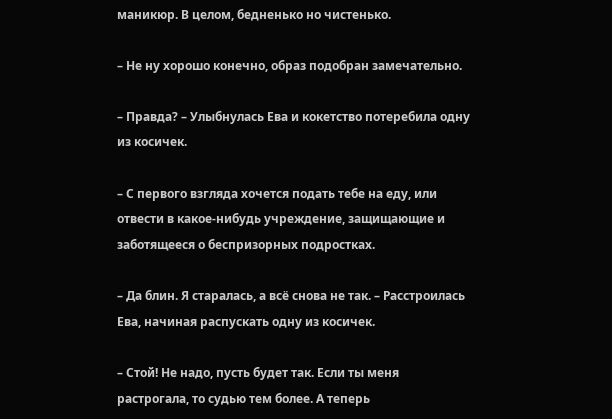маникюр. В целом, бедненько но чистенько.

– Не ну хорошо конечно, образ подобран замечательно.

– Правда? – Улыбнулась Ева и кокетство потеребила одну из косичек.

– С первого взгляда хочется подать тебе на еду, или отвести в какое-нибудь учреждение, защищающие и заботящееся о беспризорных подростках.

– Да блин. Я старалась, а всё снова не так. – Расстроилась Ева, начиная распускать одну из косичек.

– Стой! Не надо, пусть будет так. Если ты меня растрогала, то судью тем более. А теперь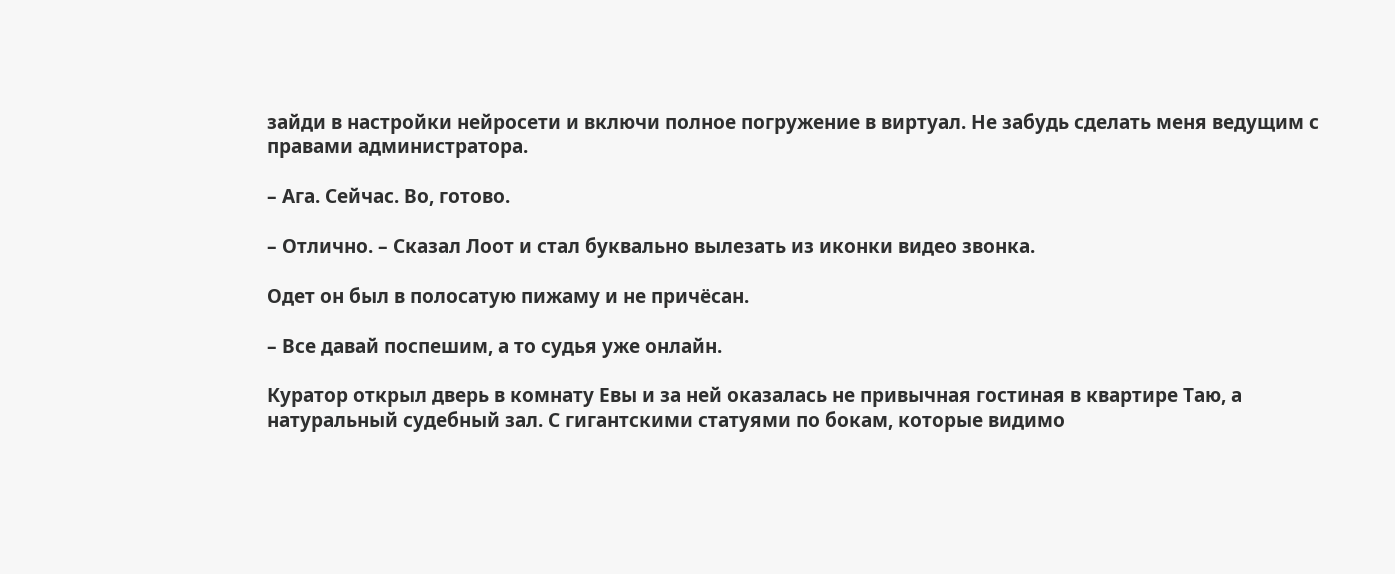зайди в настройки нейросети и включи полное погружение в виртуал. Не забудь сделать меня ведущим с правами администратора.

– Ага. Сейчас. Во, готово.

– Отлично. – Сказал Лоот и стал буквально вылезать из иконки видео звонка.

Одет он был в полосатую пижаму и не причёсан.

– Все давай поспешим, а то судья уже онлайн.

Куратор открыл дверь в комнату Евы и за ней оказалась не привычная гостиная в квартире Таю, а натуральный судебный зал. С гигантскими статуями по бокам, которые видимо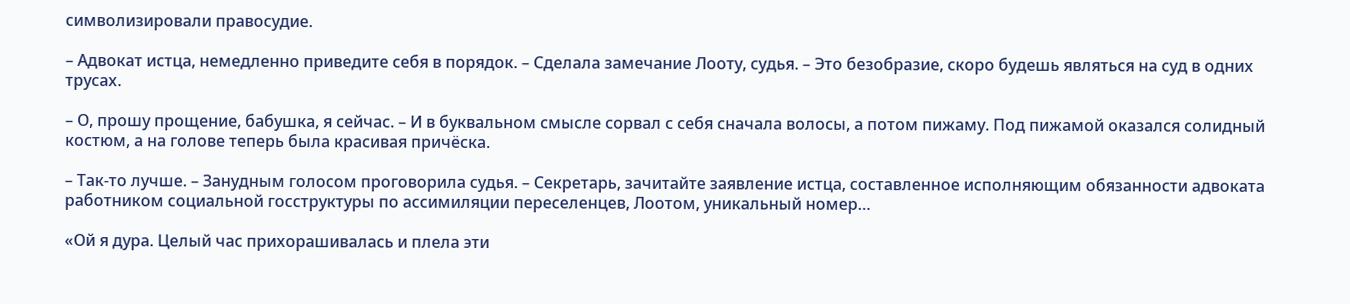символизировали правосудие.

– Адвокат истца, немедленно приведите себя в порядок. – Сделала замечание Лооту, судья. – Это безобразие, скоро будешь являться на суд в одних трусах.

– О, прошу прощение, бабушка, я сейчас. – И в буквальном смысле сорвал с себя сначала волосы, а потом пижаму. Под пижамой оказался солидный костюм, а на голове теперь была красивая причёска.

– Так-то лучше. – Занудным голосом проговорила судья. – Секретарь, зачитайте заявление истца, составленное исполняющим обязанности адвоката работником социальной госструктуры по ассимиляции переселенцев, Лоотом, уникальный номер…

«Ой я дура. Целый час прихорашивалась и плела эти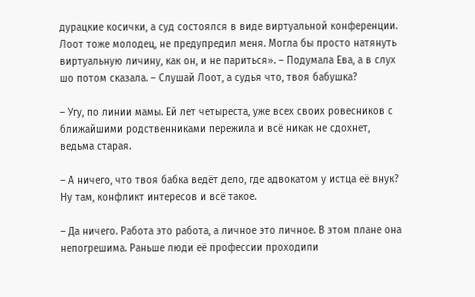дурацкие косички, а суд состоялся в виде виртуальной конференции. Лоот тоже молодец, не предупредил меня. Могла бы просто натянуть виртуальную личину, как он, и не париться». – Подумала Ева, а в слух шо потом сказала. – Слушай Лоот, а судья что, твоя бабушка?

– Угу, по линии мамы. Ей лет четыреста, уже всех своих ровесников с ближайшими родственниками пережила и всё никак не сдохнет, ведьма старая.

– А ничего, что твоя бабка ведёт дело, где адвокатом у истца её внук? Ну там, конфликт интересов и всё такое.

– Да ничего. Работа это работа, а личное это личное. В этом плане она непогрешима. Раньше люди её профессии проходили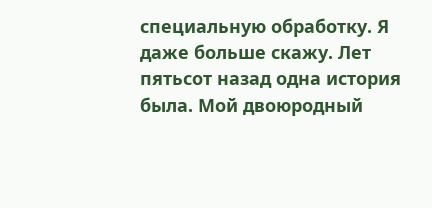специальную обработку. Я даже больше скажу. Лет пятьсот назад одна история была. Мой двоюродный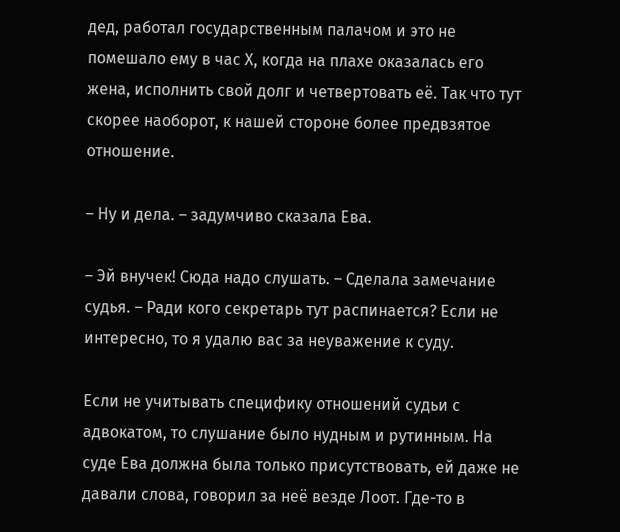дед, работал государственным палачом и это не помешало ему в час Х, когда на плахе оказалась его жена, исполнить свой долг и четвертовать её. Так что тут скорее наоборот, к нашей стороне более предвзятое отношение.

– Ну и дела. – задумчиво сказала Ева.

– Эй внучек! Сюда надо слушать. – Сделала замечание судья. – Ради кого секретарь тут распинается? Если не интересно, то я удалю вас за неуважение к суду.

Если не учитывать специфику отношений судьи с адвокатом, то слушание было нудным и рутинным. На суде Ева должна была только присутствовать, ей даже не давали слова, говорил за неё везде Лоот. Где-то в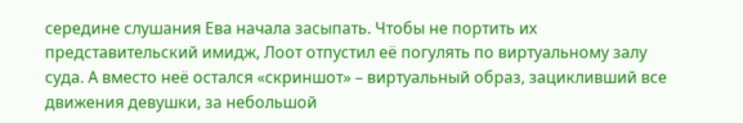середине слушания Ева начала засыпать. Чтобы не портить их представительский имидж, Лоот отпустил её погулять по виртуальному залу суда. А вместо неё остался «скриншот» – виртуальный образ, зацикливший все движения девушки, за небольшой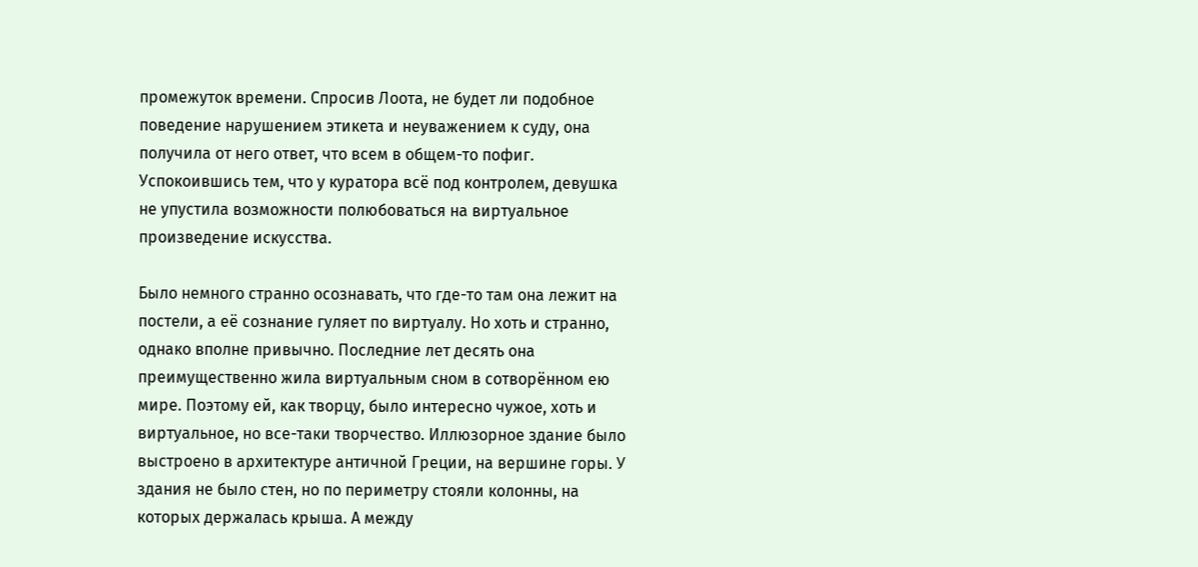промежуток времени. Спросив Лоота, не будет ли подобное поведение нарушением этикета и неуважением к суду, она получила от него ответ, что всем в общем-то пофиг. Успокоившись тем, что у куратора всё под контролем, девушка не упустила возможности полюбоваться на виртуальное произведение искусства.

Было немного странно осознавать, что где-то там она лежит на постели, а её сознание гуляет по виртуалу. Но хоть и странно, однако вполне привычно. Последние лет десять она преимущественно жила виртуальным сном в сотворённом ею мире. Поэтому ей, как творцу, было интересно чужое, хоть и виртуальное, но все-таки творчество. Иллюзорное здание было выстроено в архитектуре античной Греции, на вершине горы. У здания не было стен, но по периметру стояли колонны, на которых держалась крыша. А между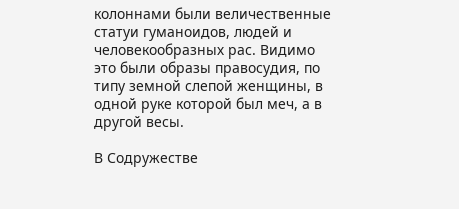колоннами были величественные статуи гуманоидов, людей и человекообразных рас. Видимо это были образы правосудия, по типу земной слепой женщины, в одной руке которой был меч, а в другой весы.

В Содружестве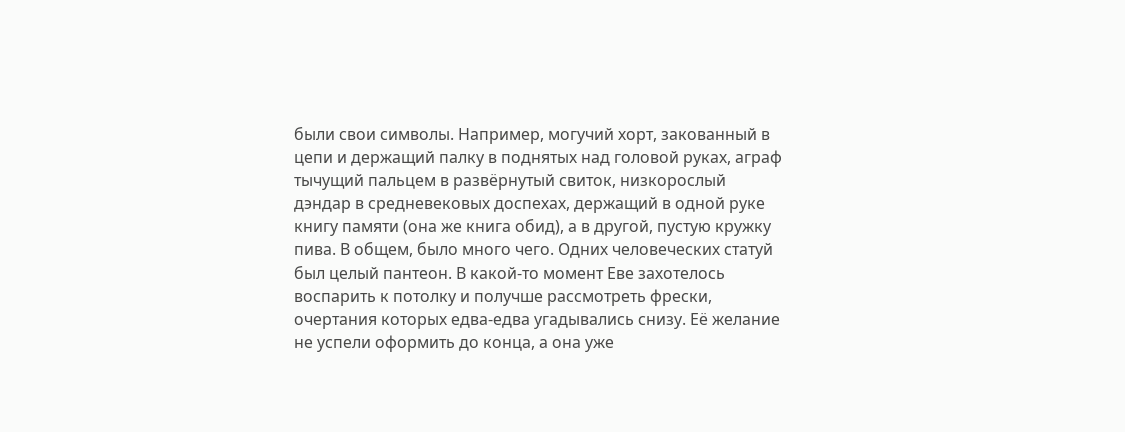были свои символы. Например, могучий хорт, закованный в цепи и держащий палку в поднятых над головой руках, аграф тычущий пальцем в развёрнутый свиток, низкорослый дэндар в средневековых доспехах, держащий в одной руке книгу памяти (она же книга обид), а в другой, пустую кружку пива. В общем, было много чего. Одних человеческих статуй был целый пантеон. В какой-то момент Еве захотелось воспарить к потолку и получше рассмотреть фрески, очертания которых едва-едва угадывались снизу. Её желание не успели оформить до конца, а она уже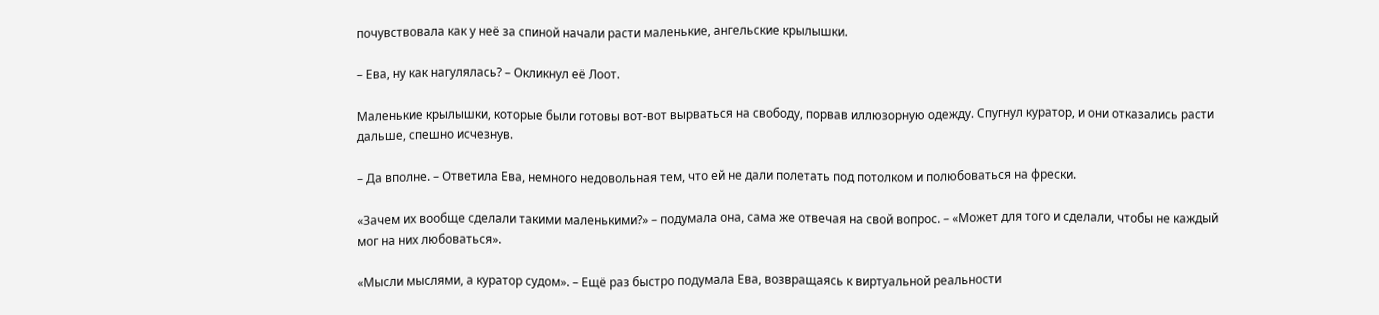почувствовала как у неё за спиной начали расти маленькие, ангельские крылышки.

– Ева, ну как нагулялась? – Окликнул её Лоот.

Маленькие крылышки, которые были готовы вот-вот вырваться на свободу, порвав иллюзорную одежду. Спугнул куратор, и они отказались расти дальше, спешно исчезнув.

– Да вполне. – Ответила Ева, немного недовольная тем, что ей не дали полетать под потолком и полюбоваться на фрески.

«Зачем их вообще сделали такими маленькими?» – подумала она, сама же отвечая на свой вопрос. – «Может для того и сделали, чтобы не каждый мог на них любоваться».

«Мысли мыслями, а куратор судом». – Ещё раз быстро подумала Ева, возвращаясь к виртуальной реальности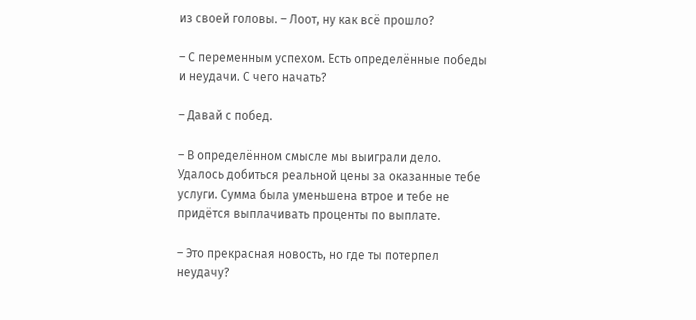из своей головы. – Лоот, ну как всё прошло?

– С переменным успехом. Есть определённые победы и неудачи. С чего начать?

– Давай с побед.

– В определённом смысле мы выиграли дело. Удалось добиться реальной цены за оказанные тебе услуги. Сумма была уменьшена втрое и тебе не придётся выплачивать проценты по выплате.

– Это прекрасная новость, но где ты потерпел неудачу?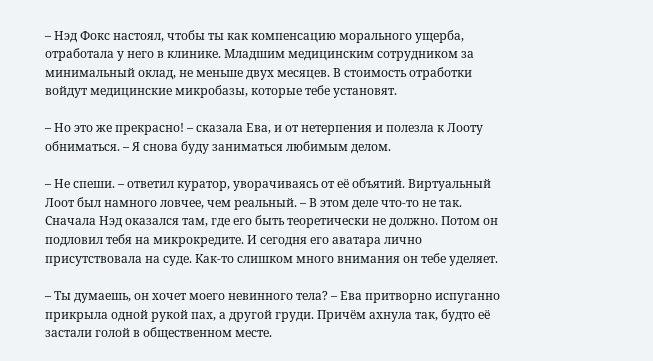– Нэд Фокс настоял, чтобы ты как компенсацию морального ущерба, отработала у него в клинике. Младшим медицинским сотрудником за минимальный оклад, не меньше двух месяцев. В стоимость отработки войдут медицинские микробазы, которые тебе установят.

– Но это же прекрасно! – сказала Ева, и от нетерпения и полезла к Лооту обниматься. – Я снова буду заниматься любимым делом.

– Не спеши. – ответил куратор, уворачиваясь от её объятий. Виртуальный Лоот был намного ловчее, чем реальный. – В этом деле что-то не так. Сначала Нэд оказался там, где его быть теоретически не должно. Потом он подловил тебя на микрокредите. И сегодня его аватара лично присутствовала на суде. Как-то слишком много внимания он тебе уделяет.

– Ты думаешь, он хочет моего невинного тела? – Ева притворно испуганно прикрыла одной рукой пах, а другой груди. Причём ахнула так, будто её застали голой в общественном месте.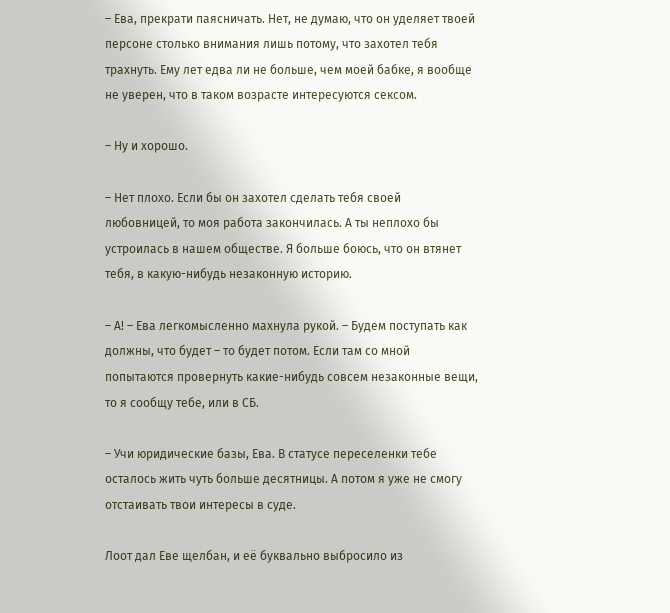– Ева, прекрати паясничать. Нет, не думаю, что он уделяет твоей персоне столько внимания лишь потому, что захотел тебя трахнуть. Ему лет едва ли не больше, чем моей бабке, я вообще не уверен, что в таком возрасте интересуются сексом.

– Ну и хорошо.

– Нет плохо. Если бы он захотел сделать тебя своей любовницей, то моя работа закончилась. А ты неплохо бы устроилась в нашем обществе. Я больше боюсь, что он втянет тебя, в какую-нибудь незаконную историю.

– А! – Ева легкомысленно махнула рукой. – Будем поступать как должны, что будет – то будет потом. Если там со мной попытаются провернуть какие-нибудь совсем незаконные вещи, то я сообщу тебе, или в СБ.

– Учи юридические базы, Ева. В статусе переселенки тебе осталось жить чуть больше десятницы. А потом я уже не смогу отстаивать твои интересы в суде.

Лоот дал Еве щелбан, и её буквально выбросило из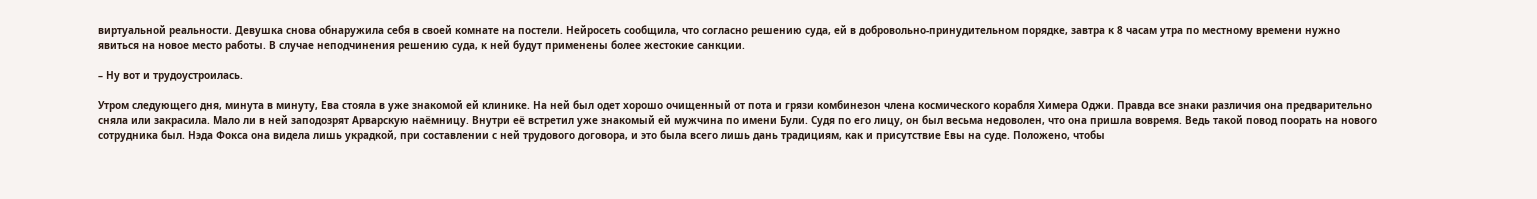виртуальной реальности. Девушка снова обнаружила себя в своей комнате на постели. Нейросеть сообщила, что согласно решению суда, ей в добровольно-принудительном порядке, завтра к 8 часам утра по местному времени нужно явиться на новое место работы. В случае неподчинения решению суда, к ней будут применены более жестокие санкции.

– Ну вот и трудоустроилась.

Утром следующего дня, минута в минуту, Ева стояла в уже знакомой ей клинике. На ней был одет хорошо очищенный от пота и грязи комбинезон члена космического корабля Химера Оджи. Правда все знаки различия она предварительно сняла или закрасила. Мало ли в ней заподозрят Арварскую наёмницу. Внутри её встретил уже знакомый ей мужчина по имени Були. Судя по его лицу, он был весьма недоволен, что она пришла вовремя. Ведь такой повод поорать на нового сотрудника был. Нэда Фокса она видела лишь украдкой, при составлении с ней трудового договора, и это была всего лишь дань традициям, как и присутствие Евы на суде. Положено, чтобы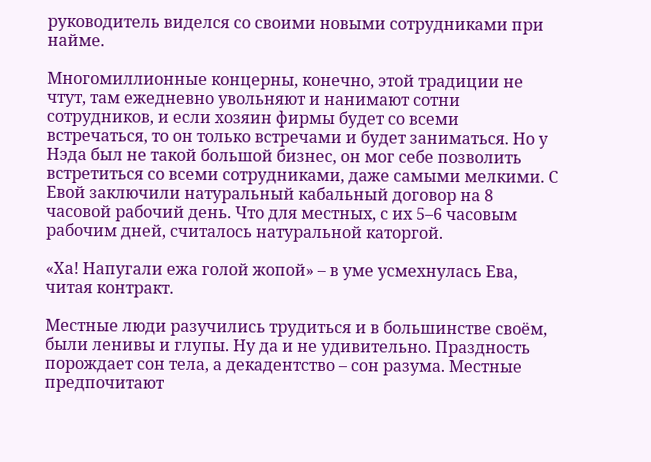руководитель виделся со своими новыми сотрудниками при найме.

Многомиллионные концерны, конечно, этой традиции не чтут, там ежедневно увольняют и нанимают сотни сотрудников, и если хозяин фирмы будет со всеми встречаться, то он только встречами и будет заниматься. Но у Нэда был не такой большой бизнес, он мог себе позволить встретиться со всеми сотрудниками, даже самыми мелкими. С Евой заключили натуральный кабальный договор на 8 часовой рабочий день. Что для местных, с их 5–6 часовым рабочим дней, считалось натуральной каторгой.

«Ха! Напугали ежа голой жопой» – в уме усмехнулась Ева, читая контракт.

Местные люди разучились трудиться и в большинстве своём, были ленивы и глупы. Ну да и не удивительно. Праздность порождает сон тела, а декадентство – сон разума. Местные предпочитают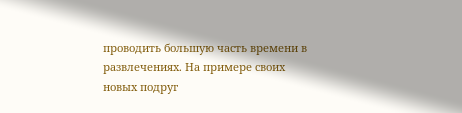проводить большую часть времени в развлечениях. На примере своих новых подруг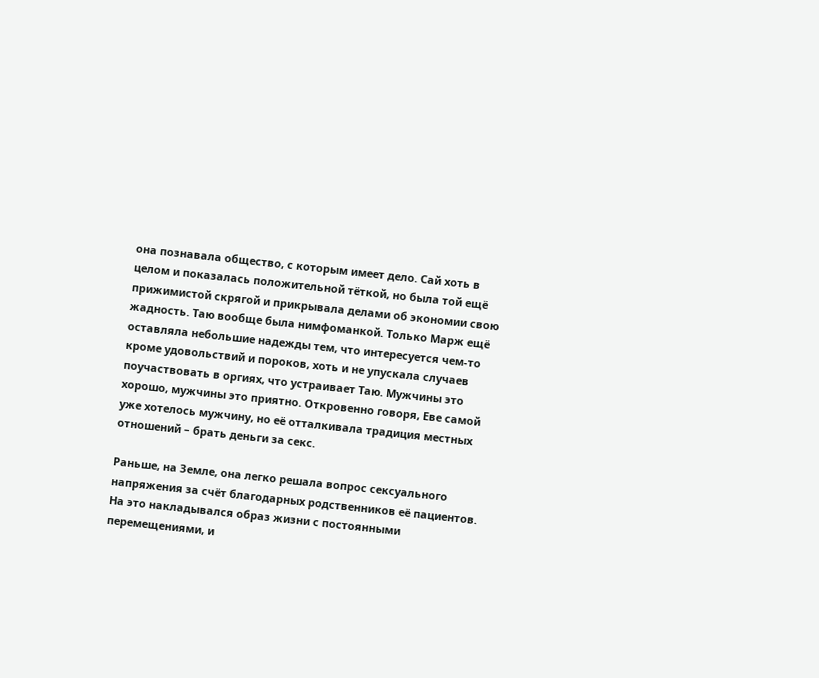она познавала общество, с которым имеет дело. Сай хоть в целом и показалась положительной тёткой, но была той ещё прижимистой скрягой и прикрывала делами об экономии свою жадность. Таю вообще была нимфоманкой. Только Марж ещё оставляла небольшие надежды тем, что интересуется чем-то кроме удовольствий и пороков, хоть и не упускала случаев поучаствовать в оргиях, что устраивает Таю. Мужчины это хорошо, мужчины это приятно. Откровенно говоря, Еве самой уже хотелось мужчину, но её отталкивала традиция местных отношений – брать деньги за секс.

Раньше, на Земле, она легко решала вопрос сексуального напряжения за счёт благодарных родственников её пациентов. На это накладывался образ жизни с постоянными перемещениями, и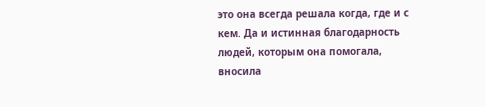это она всегда решала когда, где и с кем. Да и истинная благодарность людей, которым она помогала, вносила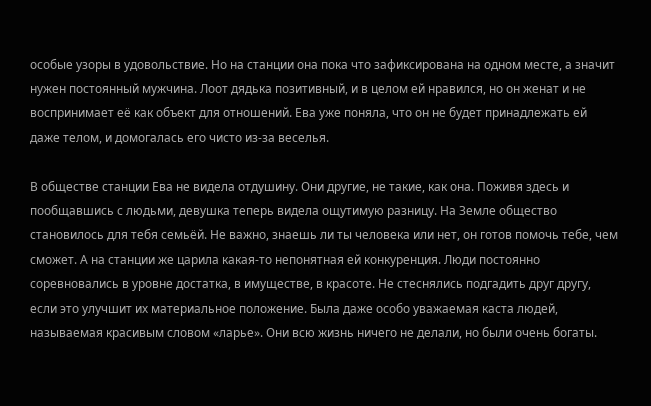особые узоры в удовольствие. Но на станции она пока что зафиксирована на одном месте, а значит нужен постоянный мужчина. Лоот дядька позитивный, и в целом ей нравился, но он женат и не воспринимает её как объект для отношений. Ева уже поняла, что он не будет принадлежать ей даже телом, и домогалась его чисто из-за веселья.

В обществе станции Ева не видела отдушину. Они другие, не такие, как она. Поживя здесь и пообщавшись с людьми, девушка теперь видела ощутимую разницу. На Земле общество становилось для тебя семьёй. Не важно, знаешь ли ты человека или нет, он готов помочь тебе, чем сможет. А на станции же царила какая-то непонятная ей конкуренция. Люди постоянно соревновались в уровне достатка, в имуществе, в красоте. Не стеснялись подгадить друг другу, если это улучшит их материальное положение. Была даже особо уважаемая каста людей, называемая красивым словом «ларье». Они всю жизнь ничего не делали, но были очень богаты.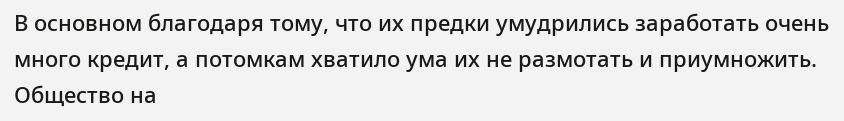В основном благодаря тому, что их предки умудрились заработать очень много кредит, а потомкам хватило ума их не размотать и приумножить. Общество на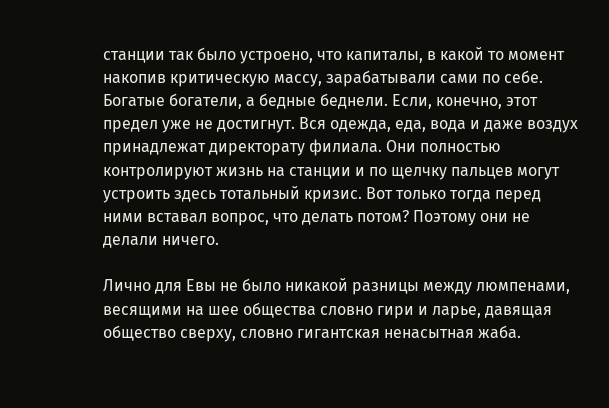станции так было устроено, что капиталы, в какой то момент накопив критическую массу, зарабатывали сами по себе. Богатые богатели, а бедные беднели. Если, конечно, этот предел уже не достигнут. Вся одежда, еда, вода и даже воздух принадлежат директорату филиала. Они полностью контролируют жизнь на станции и по щелчку пальцев могут устроить здесь тотальный кризис. Вот только тогда перед ними вставал вопрос, что делать потом? Поэтому они не делали ничего.

Лично для Евы не было никакой разницы между люмпенами, весящими на шее общества словно гири и ларье, давящая общество сверху, словно гигантская ненасытная жаба.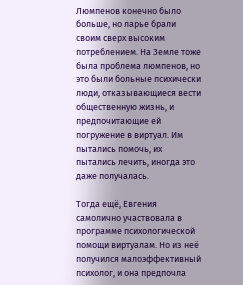Люмпенов конечно было больше, но ларье брали своим сверх высоким потреблением. На Земле тоже была проблема люмпенов, но это были больные психически люди, отказывающиеся вести общественную жизнь, и предпочитающие ей погружение в виртуал. Им пытались помочь, их пытались лечить, иногда это даже получалась.

Тогда ещё, Евгения самолично участвовала в программе психологической помощи виртуалам. Но из неё получился малоэффективный психолог, и она предпочла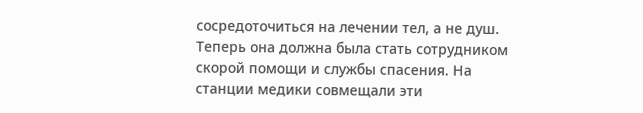сосредоточиться на лечении тел, а не душ. Теперь она должна была стать сотрудником скорой помощи и службы спасения. На станции медики совмещали эти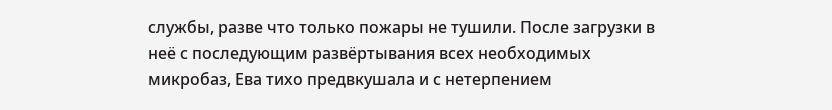службы, разве что только пожары не тушили. После загрузки в неё с последующим развёртывания всех необходимых микробаз, Ева тихо предвкушала и с нетерпением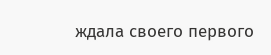ждала своего первого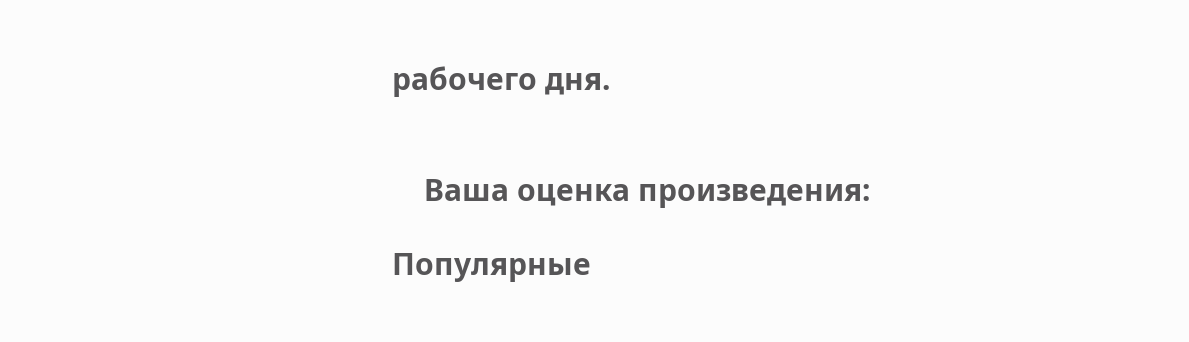рабочего дня.


    Ваша оценка произведения:

Популярные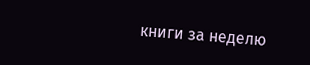книги за неделю